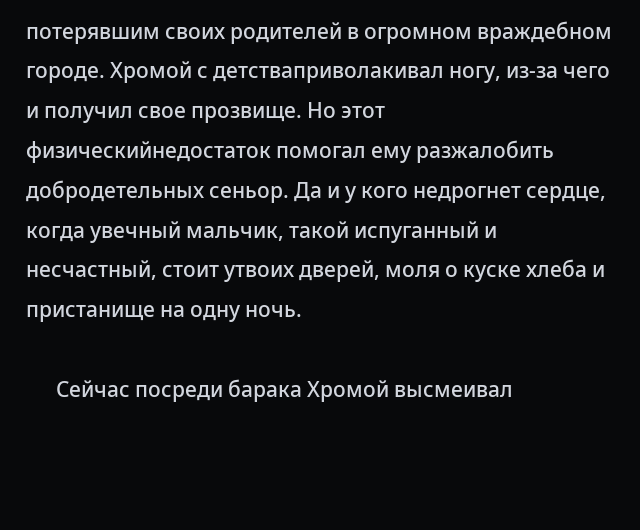потерявшим своих родителей в огромном враждебном городе. Хромой с детстваприволакивал ногу, из-за чего и получил свое прозвище. Но этот физическийнедостаток помогал ему разжалобить добродетельных сеньор. Да и у кого недрогнет сердце, когда увечный мальчик, такой испуганный и несчастный, стоит утвоих дверей, моля о куске хлеба и пристанище на одну ночь.

      Сейчас посреди барака Хромой высмеивал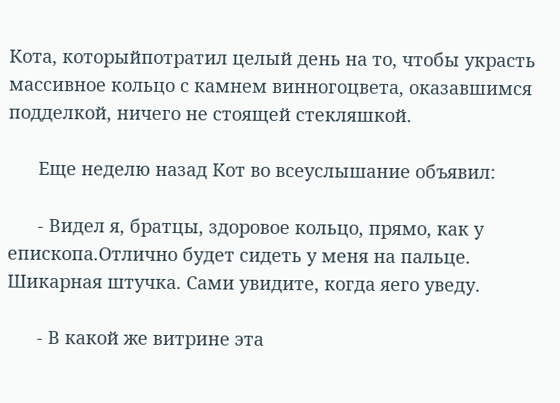Кота, которыйпотратил целый день на то, чтобы украсть массивное кольцо с камнем винногоцвета, оказавшимся подделкой, ничего не стоящей стекляшкой.

      Еще неделю назад Кот во всеуслышание объявил:

      - Видел я, братцы, здоровое кольцо, прямо, как у епископа.Отлично будет сидеть у меня на пальце. Шикарная штучка. Сами увидите, когда яего уведу.

      - В какой же витрине эта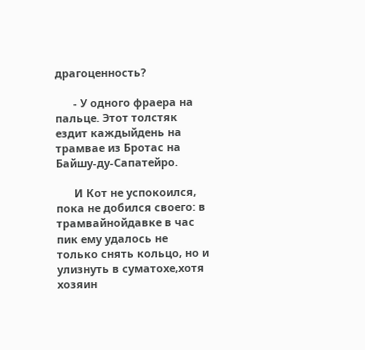драгоценность?

      - У одного фраера на пальце. Этот толстяк ездит каждыйдень на трамвае из Бротас на Байшу-ду-Сапатейро.

      И Кот не успокоился, пока не добился своего: в трамвайнойдавке в час пик ему удалось не только снять кольцо, но и улизнуть в суматохе,хотя хозяин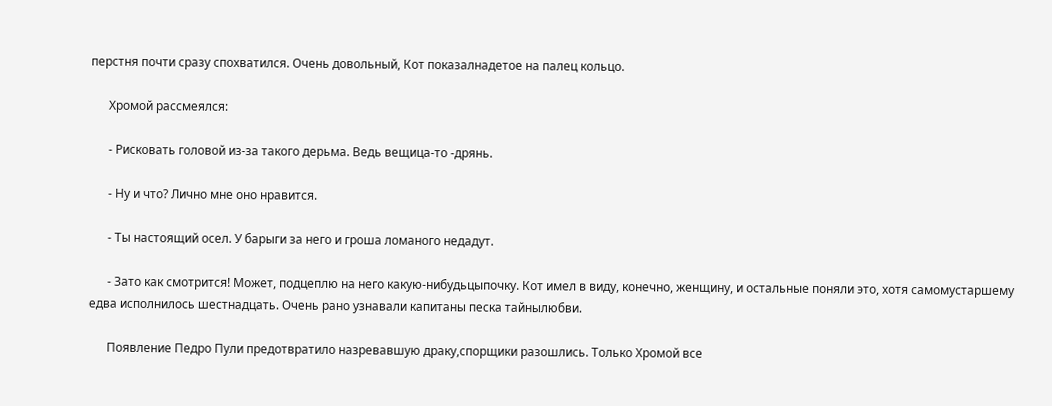перстня почти сразу спохватился. Очень довольный, Кот показалнадетое на палец кольцо.

      Хромой рассмеялся:

      - Рисковать головой из-за такого дерьма. Ведь вещица-то -дрянь.

      - Ну и что? Лично мне оно нравится.

      - Ты настоящий осел. У барыги за него и гроша ломаного недадут.

      - Зато как смотрится! Может, подцеплю на него какую-нибудьцыпочку. Кот имел в виду, конечно, женщину, и остальные поняли это, хотя самомустаршему едва исполнилось шестнадцать. Очень рано узнавали капитаны песка тайнылюбви.

      Появление Педро Пули предотвратило назревавшую драку,спорщики разошлись. Только Хромой все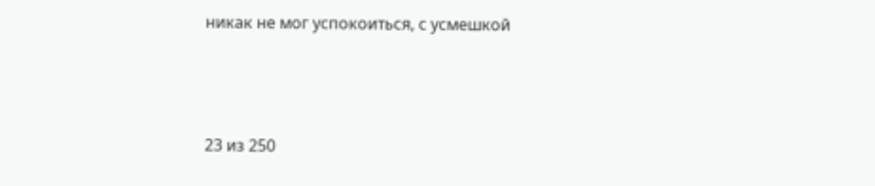никак не мог успокоиться, с усмешкой



23 из 250